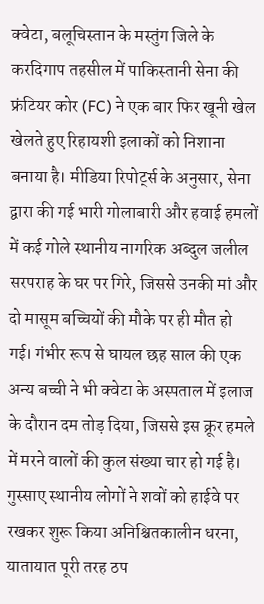क्वेटा, बलूचिस्तान के मस्तुंग जिले के करदिगाप तहसील में पाकिस्तानी सेना की फ्रंटियर कोर (FC) ने एक बार फिर खूनी खेल खेलते हुए रिहायशी इलाकों को निशाना बनाया है। मीडिया रिपोर्ट्स के अनुसार, सेना द्वारा की गई भारी गोलाबारी और हवाई हमलों में कई गोले स्थानीय नागरिक अब्दुल जलील सरपराह के घर पर गिरे, जिससे उनकी मां और दो मासूम बच्चियों की मौके पर ही मौत हो गई। गंभीर रूप से घायल छह साल की एक अन्य बच्ची ने भी क्वेटा के अस्पताल में इलाज के दौरान दम तोड़ दिया, जिससे इस क्रूर हमले में मरने वालों की कुल संख्या चार हो गई है।
गुस्साए स्थानीय लोगों ने शवों को हाईवे पर रखकर शुरू किया अनिश्चितकालीन धरना, यातायात पूरी तरह ठप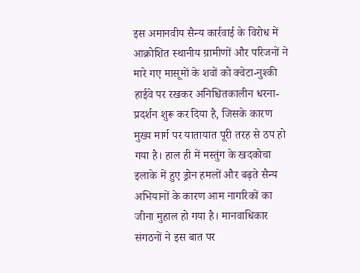इस अमानवीय सैन्य कार्रवाई के विरोध में आक्रोशित स्थानीय ग्रामीणों और परिजनों ने मारे गए मासूमों के शवों को क्वेटा-नुश्की हाईवे पर रखकर अनिश्चितकालीन धरना-प्रदर्शन शुरू कर दिया है, जिसके कारण मुख्य मार्ग पर यातायात पूरी तरह से ठप हो गया है। हाल ही में मस्तुंग के खदकोचा इलाके में हुए ड्रोन हमलों और बढ़ते सैन्य अभियानों के कारण आम नागरिकों का जीना मुहाल हो गया है। मानवाधिकार संगठनों ने इस बात पर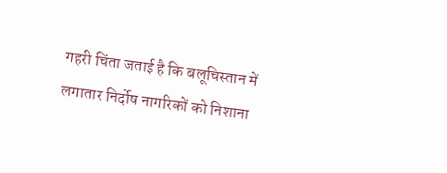गहरी चिंता जताई है कि बलूचिस्तान में लगातार निर्दोष नागरिकों को निशाना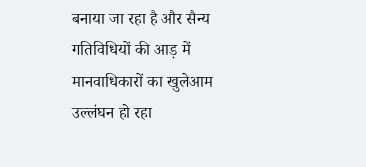बनाया जा रहा है और सैन्य गतिविधियों की आड़ में मानवाधिकारों का खुलेआम उल्लंघन हो रहा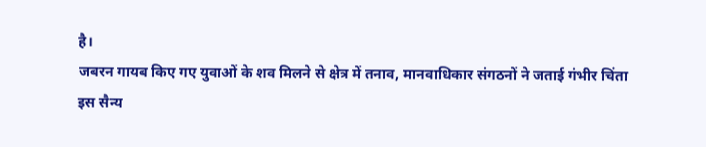है।
जबरन गायब किए गए युवाओं के शव मिलने से क्षेत्र में तनाव, मानवाधिकार संगठनों ने जताई गंभीर चिंता
इस सैन्य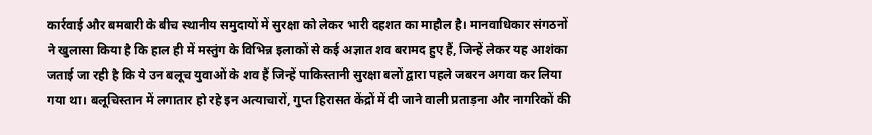कार्रवाई और बमबारी के बीच स्थानीय समुदायों में सुरक्षा को लेकर भारी दहशत का माहौल है। मानवाधिकार संगठनों ने खुलासा किया है कि हाल ही में मस्तुंग के विभिन्न इलाकों से कई अज्ञात शव बरामद हुए हैं, जिन्हें लेकर यह आशंका जताई जा रही है कि ये उन बलूच युवाओं के शव हैं जिन्हें पाकिस्तानी सुरक्षा बलों द्वारा पहले जबरन अगवा कर लिया गया था। बलूचिस्तान में लगातार हो रहे इन अत्याचारों, गुप्त हिरासत केंद्रों में दी जाने वाली प्रताड़ना और नागरिकों की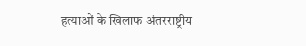हत्याओं के खिलाफ अंतरराष्ट्रीय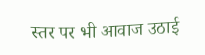स्तर पर भी आवाज उठाई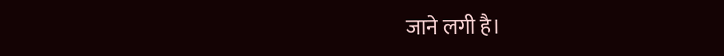जाने लगी है।